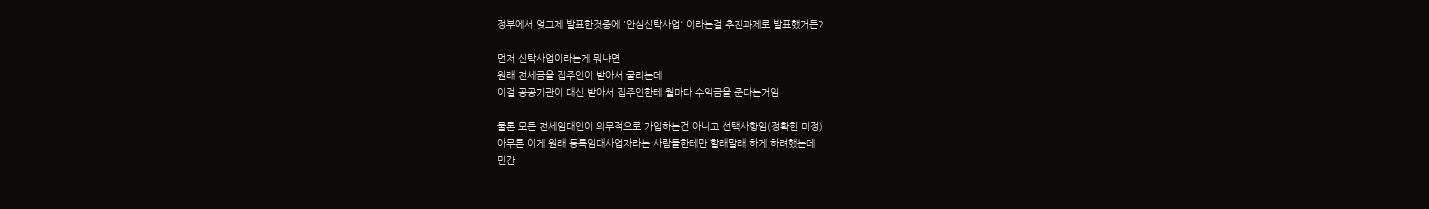정부에서 엊그제 발표한것중에 '안심신탁사업' 이라는걸 추진과제로 발표했거든?

먼저 신탁사업이라는게 뭐냐면
원래 전세금을 집주인이 받아서 굴리는데
이걸 공공기관이 대신 받아서 집주인한테 월마다 수익금을 준다는거임

물론 모든 전세임대인이 의무적으로 가입하는건 아니고 선택사항임(정확힌 미정)
아무튼 이게 원래 등록임대사업자라는 사람들한테만 할래말래 하게 하려했는데
민간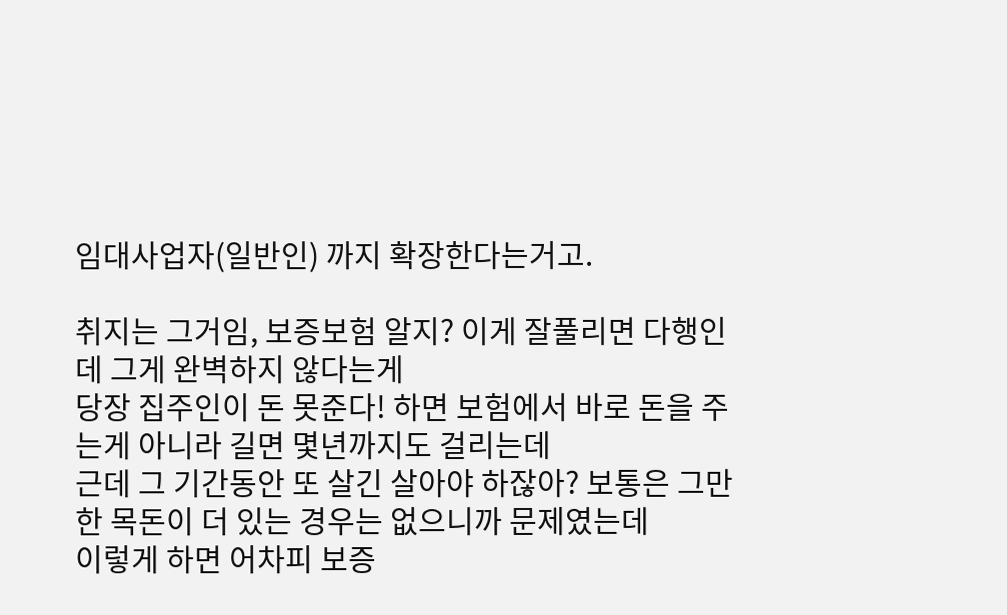임대사업자(일반인) 까지 확장한다는거고.

취지는 그거임, 보증보험 알지? 이게 잘풀리면 다행인데 그게 완벽하지 않다는게
당장 집주인이 돈 못준다! 하면 보험에서 바로 돈을 주는게 아니라 길면 몇년까지도 걸리는데
근데 그 기간동안 또 살긴 살아야 하잖아? 보통은 그만한 목돈이 더 있는 경우는 없으니까 문제였는데
이렇게 하면 어차피 보증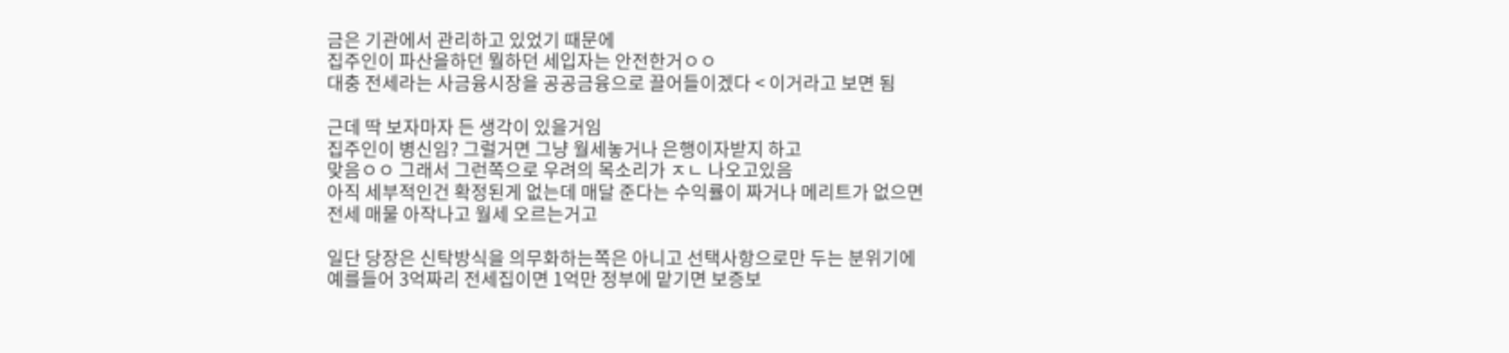금은 기관에서 관리하고 있었기 때문에
집주인이 파산을하던 뭘하던 세입자는 안전한거ㅇㅇ
대충 전세라는 사금융시장을 공공금융으로 끌어들이겠다 < 이거라고 보면 됨

근데 딱 보자마자 든 생각이 있을거임
집주인이 병신임? 그럴거면 그냥 월세놓거나 은행이자받지 하고
맞음ㅇㅇ 그래서 그런쪽으로 우려의 목소리가 ㅈㄴ 나오고있음
아직 세부적인건 확정된게 없는데 매달 준다는 수익률이 짜거나 메리트가 없으면
전세 매물 아작나고 월세 오르는거고

일단 당장은 신탁방식을 의무화하는쪽은 아니고 선택사항으로만 두는 분위기에
예를들어 3억짜리 전세집이면 1억만 정부에 맡기면 보증보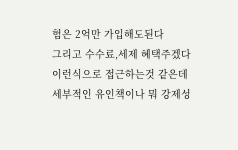험은 2억만 가입해도된다
그리고 수수료,세제 혜택주겠다 이런식으로 접근하는것 같은데
세부적인 유인책이나 뭐 강제성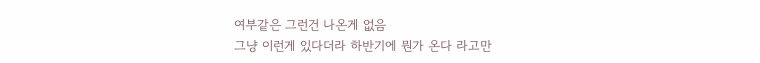여부같은 그런건 나온게 없음
그냥 이런게 있다더라 하반기에 뭔가 온다 라고만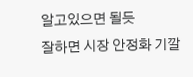알고있으면 될듯
잘하면 시장 안정화 기깔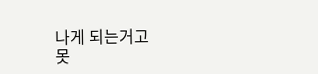나게 되는거고
못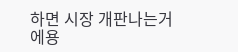하면 시장 개판나는거에용